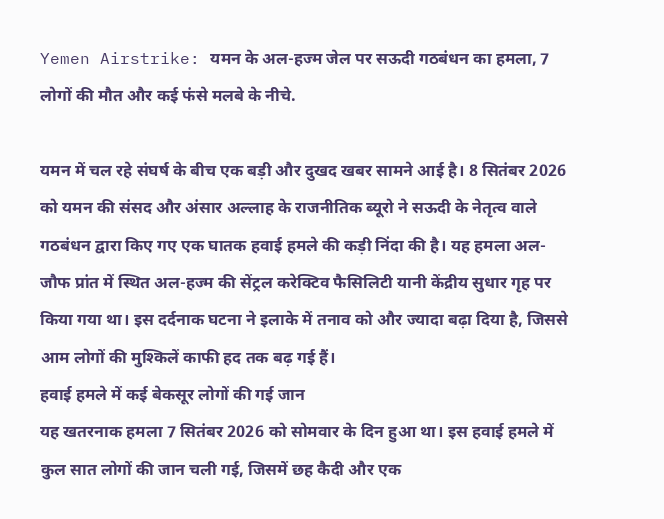Yemen Airstrike: यमन के अल-हज्म जेल पर सऊदी गठबंधन का हमला, 7 लोगों की मौत और कई फंसे मलबे के नीचे.

यमन में चल रहे संघर्ष के बीच एक बड़ी और दुखद खबर सामने आई है। 8 सितंबर 2026 को यमन की संसद और अंसार अल्लाह के राजनीतिक ब्यूरो ने सऊदी के नेतृत्व वाले गठबंधन द्वारा किए गए एक घातक हवाई हमले की कड़ी निंदा की है। यह हमला अल-जौफ प्रांत में स्थित अल-हज्म की सेंट्रल करेक्टिव फैसिलिटी यानी केंद्रीय सुधार गृह पर किया गया था। इस दर्दनाक घटना ने इलाके में तनाव को और ज्यादा बढ़ा दिया है, जिससे आम लोगों की मुश्किलें काफी हद तक बढ़ गई हैं।
हवाई हमले में कई बेकसूर लोगों की गई जान
यह खतरनाक हमला 7 सितंबर 2026 को सोमवार के दिन हुआ था। इस हवाई हमले में कुल सात लोगों की जान चली गई, जिसमें छह कैदी और एक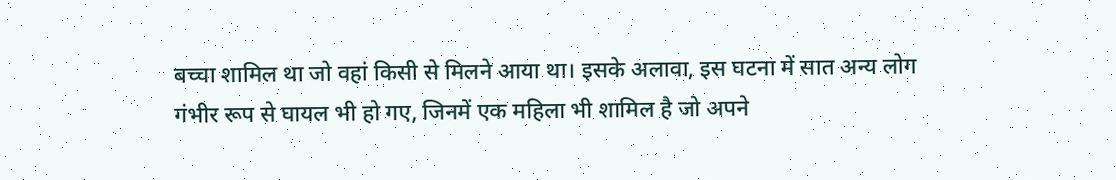बच्चा शामिल था जो वहां किसी से मिलने आया था। इसके अलावा, इस घटना में सात अन्य लोग गंभीर रूप से घायल भी हो गए, जिनमें एक महिला भी शामिल है जो अपने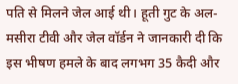पति से मिलने जेल आई थी। हूती गुट के अल-मसीरा टीवी और जेल वॉर्डन ने जानकारी दी कि इस भीषण हमले के बाद लगभग 35 कैदी और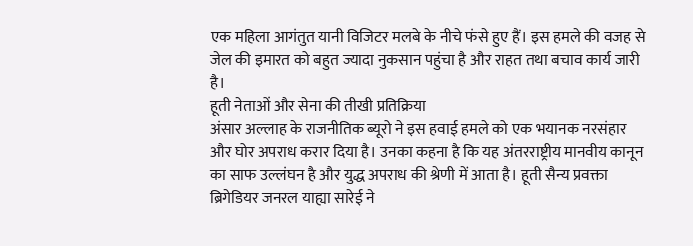एक महिला आगंतुत यानी विजिटर मलबे के नीचे फंसे हुए हैं। इस हमले की वजह से जेल की इमारत को बहुत ज्यादा नुकसान पहुंचा है और राहत तथा बचाव कार्य जारी है।
हूती नेताओं और सेना की तीखी प्रतिक्रिया
अंसार अल्लाह के राजनीतिक ब्यूरो ने इस हवाई हमले को एक भयानक नरसंहार और घोर अपराध करार दिया है। उनका कहना है कि यह अंतरराष्ट्रीय मानवीय कानून का साफ उल्लंघन है और युद्ध अपराध की श्रेणी में आता है। हूती सैन्य प्रवक्ता ब्रिगेडियर जनरल याह्या सारेई ने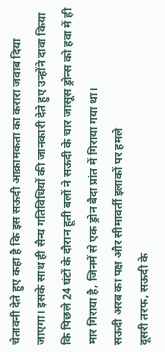चेतावनी देते हुए कहा है कि इस सऊदी आक्रामकता का करारा जवाब दिया जाएगा। इसके साथ ही सैन्य गतिविधियों की जानकारी देते हुए उन्होंने दावा किया कि पिछले 24 घंटों के दौरान हूती बलों ने सऊदी के चार जासूस ड्रोन्स को हवा में ही मार गिराया है, जिनमें से एक ड्रोन बैदा प्रांत में गिराया गया था।
सऊदी अरब का पक्ष और सीमावर्ती इलाकों पर हमले
दूसरी तरफ, सऊदी के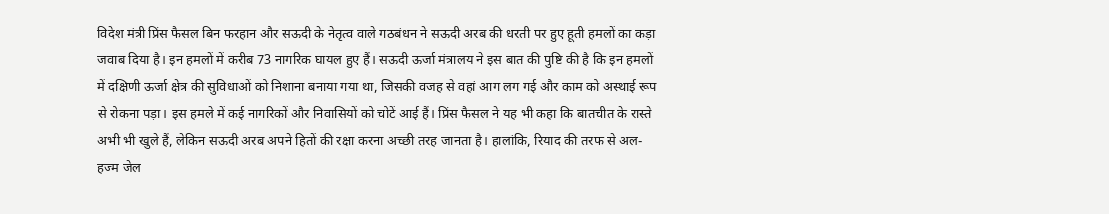विदेश मंत्री प्रिंस फैसल बिन फरहान और सऊदी के नेतृत्व वाले गठबंधन ने सऊदी अरब की धरती पर हुए हूती हमलों का कड़ा जवाब दिया है। इन हमलों में करीब 73 नागरिक घायल हुए हैं। सऊदी ऊर्जा मंत्रालय ने इस बात की पुष्टि की है कि इन हमलों में दक्षिणी ऊर्जा क्षेत्र की सुविधाओं को निशाना बनाया गया था, जिसकी वजह से वहां आग लग गई और काम को अस्थाई रूप से रोकना पड़ा। इस हमले में कई नागरिकों और निवासियों को चोटें आई हैं। प्रिंस फैसल ने यह भी कहा कि बातचीत के रास्ते अभी भी खुले हैं, लेकिन सऊदी अरब अपने हितों की रक्षा करना अच्छी तरह जानता है। हालांकि, रियाद की तरफ से अल-हज्म जेल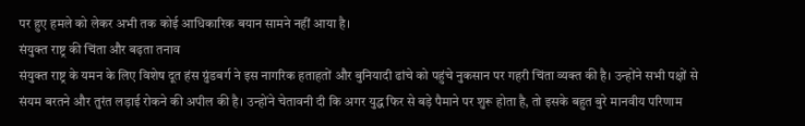पर हुए हमले को लेकर अभी तक कोई आधिकारिक बयान सामने नहीं आया है।
संयुक्त राष्ट्र की चिंता और बढ़ता तनाव
संयुक्त राष्ट्र के यमन के लिए विशेष दूत हंस ग्रुंडबर्ग ने इस नागरिक हताहतों और बुनियादी ढांचे को पहुंचे नुकसान पर गहरी चिंता व्यक्त की है। उन्होंने सभी पक्षों से संयम बरतने और तुरंत लड़ाई रोकने की अपील की है। उन्होंने चेतावनी दी कि अगर युद्ध फिर से बड़े पैमाने पर शुरू होता है, तो इसके बहुत बुरे मानवीय परिणाम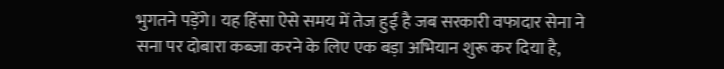भुगतने पड़ेंगे। यह हिंसा ऐसे समय में तेज हुई है जब सरकारी वफादार सेना ने सना पर दोबारा कब्जा करने के लिए एक बड़ा अभियान शुरू कर दिया है,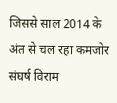जिससे साल 2014 के अंत से चल रहा कमजोर संघर्ष विराम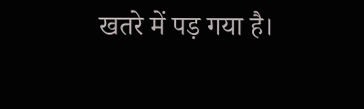खतरे में पड़ गया है।